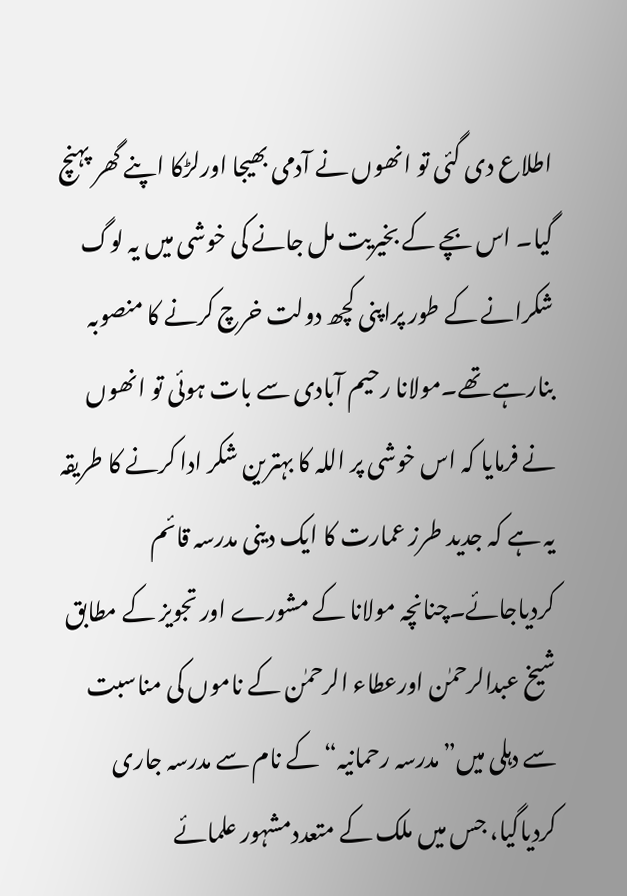اطلاع دی گئی تو انھوں نے آدمی بھیجا اورلڑکا اپنے گھر پہنچ گیا۔ اس بچے کے بخیریت مل جانے کی خوشی میں یہ لوگ شکرانے کے طور پراپنی کچھ دولت خرچ کرنے کا منصوبہ بنارہے تھے۔مولانا رحیم آبادی سے بات ہوئی تو انھوں نے فرمایا کہ اس خوشی پر اللہ کا بہترین شکر ادا کرنے کا طریقہ یہ ہے کہ جدید طرز عمارت کا ایک دینی مدرسہ قائم کردیاجائے۔چنانچہ مولانا کے مشورے اور تجویز کے مطابق شیخ عبدالرحمٰن اورعطاء الرحمٰن کے ناموں کی مناسبت سے دہلی میں”مدرسہ رحمانیہ“ کے نام سے مدرسہ جاری کردیاگیا، جس میں ملک کے متعددمشہور علمائے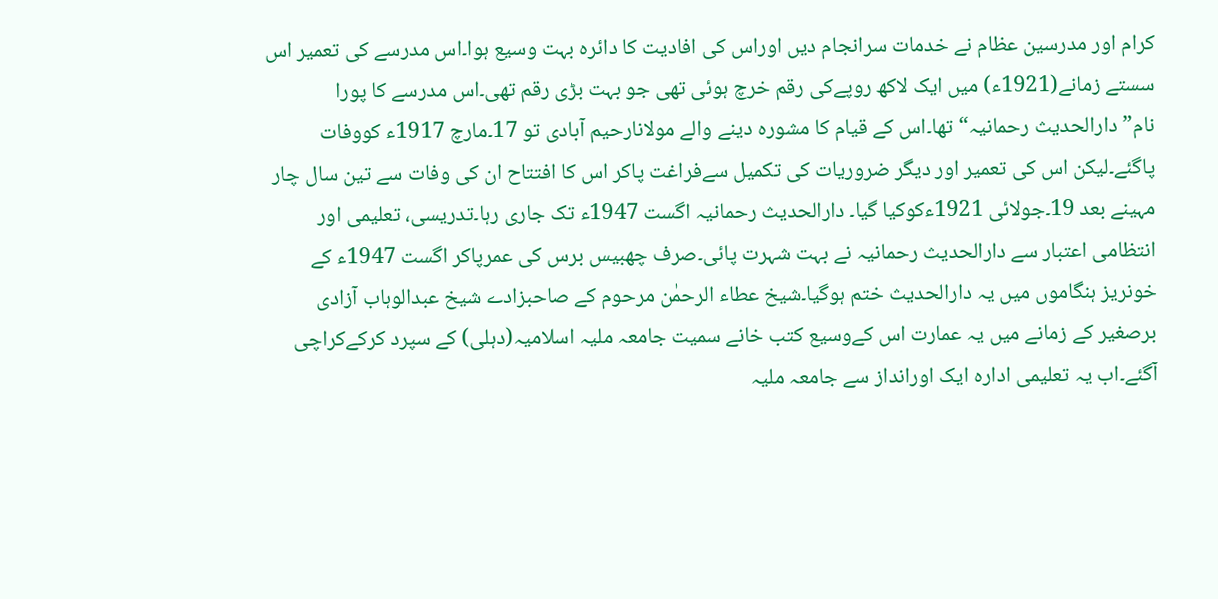کرام اور مدرسین عظام نے خدمات سرانجام دیں اوراس کی افادیت کا دائرہ بہت وسیع ہوا۔اس مدرسے کی تعمیر اس سستے زمانے(1921ء) میں ایک لاکھ روپےکی رقم خرچ ہوئی تھی جو بہت بڑی رقم تھی۔اس مدرسے کا پورا نام”دارالحدیث رحمانیہ“تھا۔اس کے قیام کا مشورہ دینے والے مولانارحیم آبادی تو 17۔مارچ 1917ء کووفات پاگئے۔لیکن اس کی تعمیر اور دیگر ضروریات کی تکمیل سےفراغت پاکر اس کا افتتاح ان کی وفات سے تین سال چار مہینے بعد 19۔جولائی 1921ءکوکیا گیا۔ دارالحدیث رحمانیہ اگست 1947ء تک جاری رہا۔تدریسی، تعلیمی اور انتظامی اعتبار سے دارالحدیث رحمانیہ نے بہت شہرت پائی۔صرف چھبیس برس کی عمرپاکر اگست 1947ء کے خونریز ہنگاموں میں یہ دارالحدیث ختم ہوگیا۔شیخ عطاء الرحمٰن مرحوم کے صاحبزادے شیخ عبدالوہاب آزادی برصغیر کے زمانے میں یہ عمارت اس کےوسیع کتب خانے سمیت جامعہ ملیہ اسلامیہ(دہلی) کے سپرد کرکےکراچی آگئے۔اب یہ تعلیمی ادارہ ایک اورانداز سے جامعہ ملیہ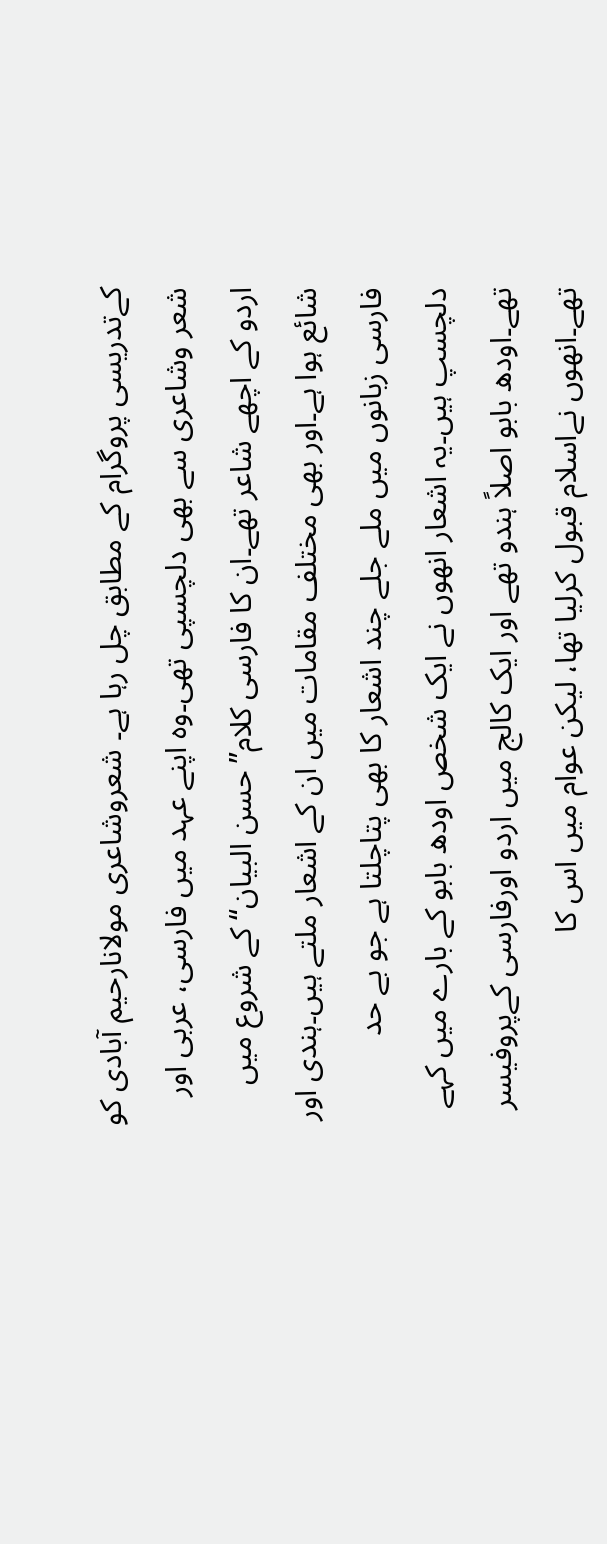کےتدریسی پروگرام کے مطابق چل رہا ہے۔ شعروشاعری مولانارحیم آبادی کو شعر وشاعری سے بھی دلچسپی تھی۔وہ اپنے عہد میں فارسی، عربی اور اردو کے اچھے شاعر تھے۔ان کا فارسی کلام”حسن البیان“ کے شروع میں شائع ہوا ہے۔اور بھی مختلف مقامات میں ان کے اشعار ملتے ہیں۔ہندی اور فارسی زبانوں میں ملے جلے چند اشعار کا بھی پتاچلتا ہے جو بے حد دلچسپ ہیں۔یہ اشعار انھوں نے ایک شخص اودھ بابو کے بارے میں کہے تھے۔اودھ بابو اصلاً ہندو تھے اور ایک کالج میں اردو اورفارسی کےپروفیسر تھے۔انھوں نےاسلام قبول کرلیا تھا، لیکن عوام میں اس کا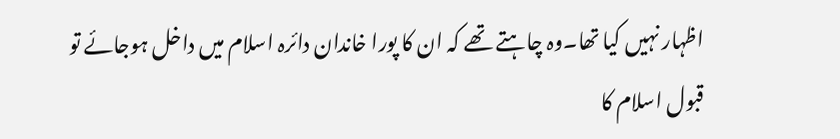اظہار نہیں کیا تھا۔وہ چاہتے تھے کہ ان کا پورا خاندان دائرہ اسلام میں داخل ہوجائے تو قبول اسلام کا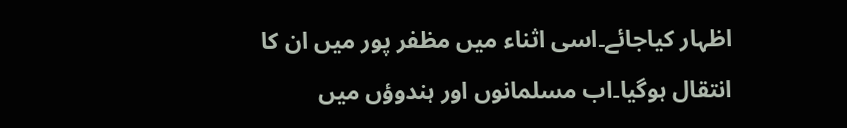اظہار کیاجائے۔اسی اثناء میں مظفر پور میں ان کا انتقال ہوگیا۔اب مسلمانوں اور ہندوؤں میں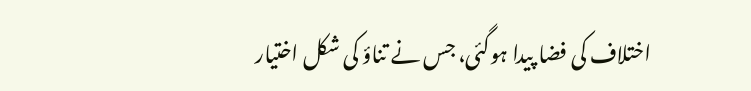اختلاف کی فضا پیدا ہوگئی، جس نے تناؤ کی شکل اختیار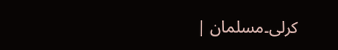کرلی۔مسلمان |